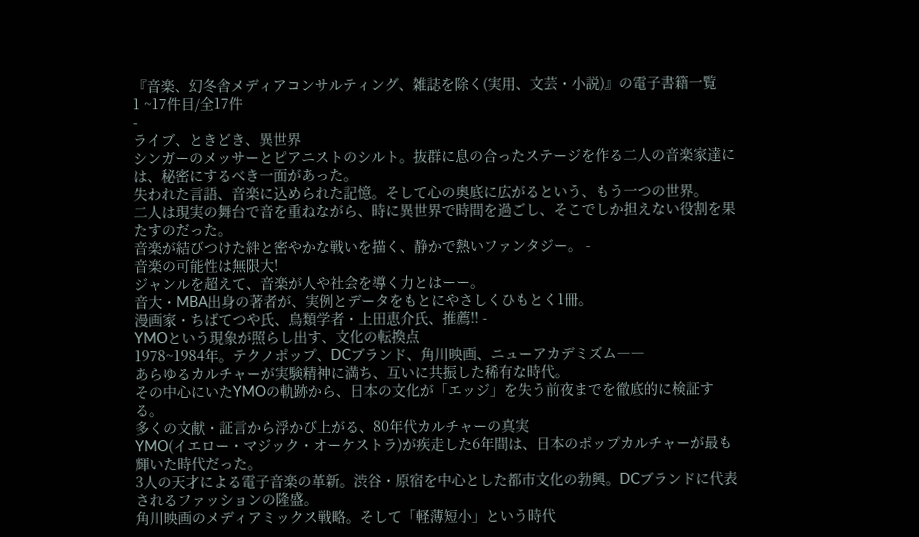『音楽、幻冬舎メディアコンサルティング、雑誌を除く(実用、文芸・小説)』の電子書籍一覧
1 ~17件目/全17件
-
ライブ、ときどき、異世界
シンガーのメッサーとピアニストのシルト。抜群に息の合ったステージを作る二人の音楽家達には、秘密にするべき一面があった。
失われた言語、音楽に込められた記憶。そして心の奥底に広がるという、もう一つの世界。
二人は現実の舞台で音を重ねながら、時に異世界で時間を過ごし、そこでしか担えない役割を果たすのだった。
音楽が結びつけた絆と密やかな戦いを描く、静かで熱いファンタジー。 -
音楽の可能性は無限大!
ジャンルを超えて、音楽が人や社会を導く力とはーー。
音大・MBA出身の著者が、実例とデータをもとにやさしくひもとく1冊。
漫画家・ちばてつや氏、鳥類学者・上田恵介氏、推薦!! -
YMOという現象が照らし出す、文化の転換点
1978~1984年。テクノポップ、DCブランド、角川映画、ニューアカデミズム――
あらゆるカルチャーが実験精神に満ち、互いに共振した稀有な時代。
その中心にいたYMOの軌跡から、日本の文化が「エッジ」を失う前夜までを徹底的に検証する。
多くの文献・証言から浮かび上がる、80年代カルチャーの真実
YMO(イエロー・マジック・オーケストラ)が疾走した6年間は、日本のポップカルチャーが最も輝いた時代だった。
3人の天才による電子音楽の革新。渋谷・原宿を中心とした都市文化の勃興。DCブランドに代表されるファッションの隆盛。
角川映画のメディアミックス戦略。そして「軽薄短小」という時代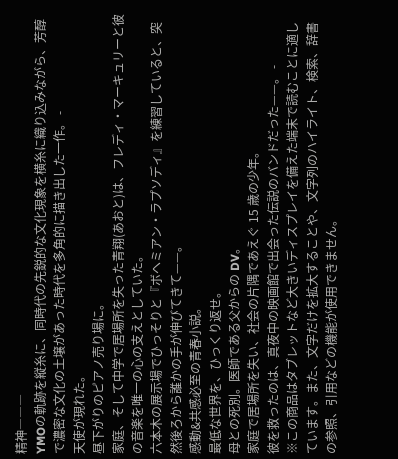精神―――
YMOの軌跡を縦糸に、同時代の先鋭的な文化現象を横糸に織り込みながら、芳醇で濃密な文化の土壌があった時代を多角的に描き出した一作。 -
天使が現れた。
昼下がりのピアノ売り場に。
家庭、そして中学で居場所を失った青翔(あおと)は、フレディ・マーキュリーと彼の音楽を唯一の心の支えとしていた。
六本木の展示場でひっそりと『ボヘミアン・ラプソディ』を練習していると、突然後ろから誰かの手が伸びてきて——。
感動&共感必至の青春小説。
最低な世界を、ひっくり返せ。
母との死別。医師である父からの DV。
家庭で居場所を失い、社会の片隅であえぐ 15 歳の少年。
彼を救ったのは、真夜中の映画館で出会った伝説のバンドだった——。 -
※この商品はタブレットなど大きいディスプレイを備えた端末で読むことに適しています。また、文字だけを拡大することや、文字列のハイライト、検索、辞書の参照、引用などの機能が使用できません。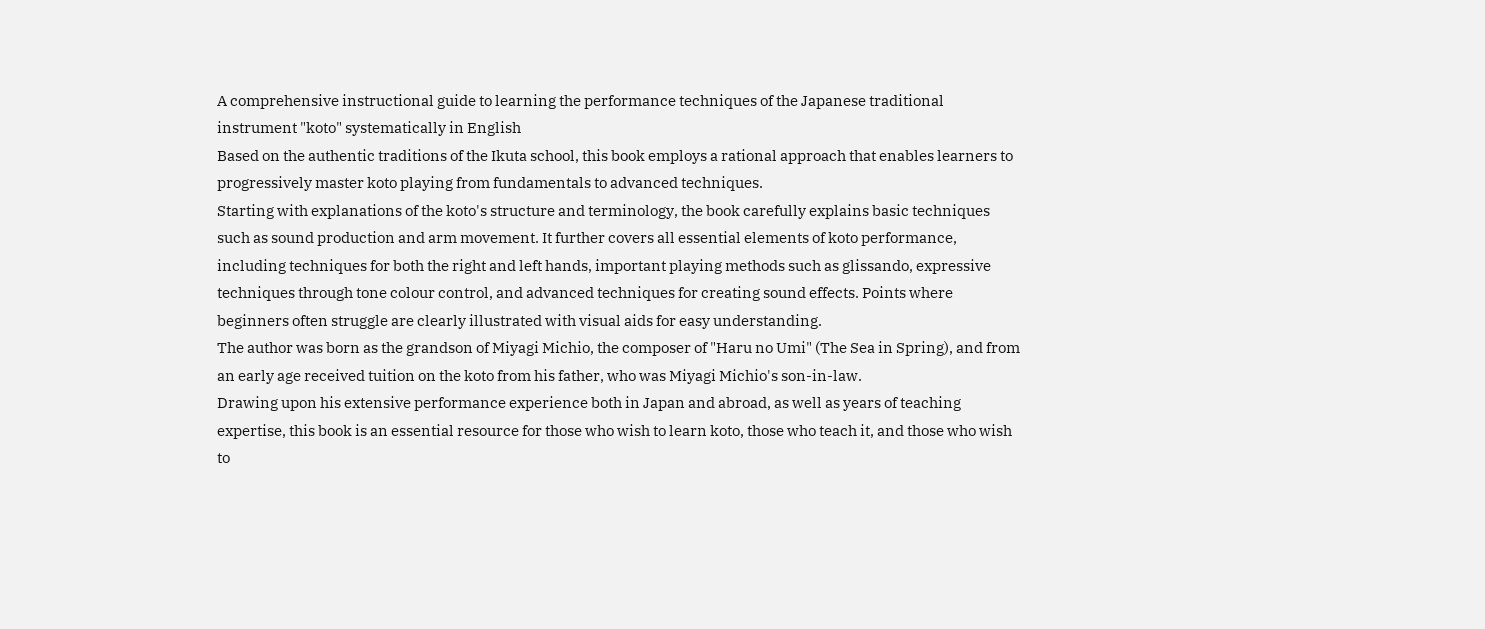A comprehensive instructional guide to learning the performance techniques of the Japanese traditional instrument "koto" systematically in English
Based on the authentic traditions of the Ikuta school, this book employs a rational approach that enables learners to progressively master koto playing from fundamentals to advanced techniques.
Starting with explanations of the koto's structure and terminology, the book carefully explains basic techniques such as sound production and arm movement. It further covers all essential elements of koto performance, including techniques for both the right and left hands, important playing methods such as glissando, expressive techniques through tone colour control, and advanced techniques for creating sound effects. Points where beginners often struggle are clearly illustrated with visual aids for easy understanding.
The author was born as the grandson of Miyagi Michio, the composer of "Haru no Umi" (The Sea in Spring), and from an early age received tuition on the koto from his father, who was Miyagi Michio's son-in-law.
Drawing upon his extensive performance experience both in Japan and abroad, as well as years of teaching expertise, this book is an essential resource for those who wish to learn koto, those who teach it, and those who wish to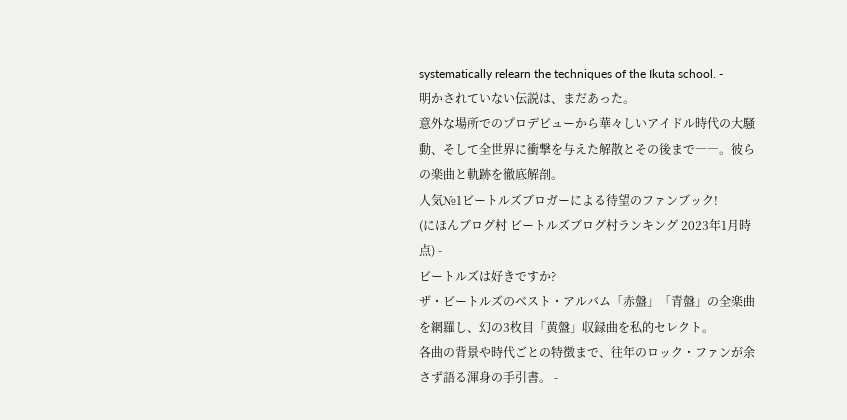systematically relearn the techniques of the Ikuta school. -
明かされていない伝説は、まだあった。
意外な場所でのプロデビューから華々しいアイドル時代の大騒動、そして全世界に衝撃を与えた解散とその後まで――。彼らの楽曲と軌跡を徹底解剖。
人気№1ビートルズブロガーによる待望のファンブック!
(にほんブログ村 ビートルズブログ村ランキング 2023年1月時点) -
ビートルズは好きですか?
ザ・ビートルズのベスト・アルバム「赤盤」「青盤」の全楽曲を網羅し、幻の3枚目「黄盤」収録曲を私的セレクト。
各曲の背景や時代ごとの特徴まで、往年のロック・ファンが余さず語る渾身の手引書。 -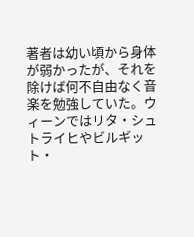著者は幼い頃から身体が弱かったが、それを除けば何不自由なく音楽を勉強していた。ウィーンではリタ・シュトライヒやビルギット・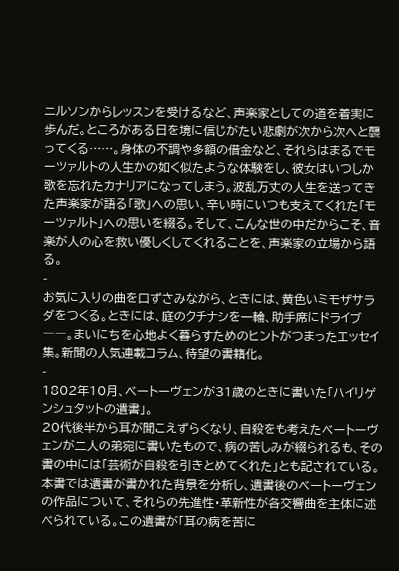ニルソンからレッスンを受けるなど、声楽家としての道を着実に歩んだ。ところがある日を境に信じがたい悲劇が次から次へと襲ってくる……。身体の不調や多額の借金など、それらはまるでモーツァルトの人生かの如く似たような体験をし、彼女はいつしか歌を忘れたカナリアになってしまう。波乱万丈の人生を送ってきた声楽家が語る「歌」への思い、辛い時にいつも支えてくれた「モーツァルト」への思いを綴る。そして、こんな世の中だからこそ、音楽が人の心を救い優しくしてくれることを、声楽家の立場から語る。
-
お気に入りの曲を口ずさみながら、ときには、黄色いミモザサラダをつくる。ときには、庭のクチナシを一輪、助手席にドライブ――。まいにちを心地よく暮らすためのヒントがつまったエッセイ集。新聞の人気連載コラム、待望の書籍化。
-
1802年10月、ベートーヴェンが31歳のときに書いた「ハイリゲンシュタットの遺書」。
20代後半から耳が聞こえずらくなり、自殺をも考えたベートーヴェンが二人の弟宛に書いたもので、病の苦しみが綴られるも、その書の中には「芸術が自殺を引きとめてくれた」とも記されている。
本書では遺書が書かれた背景を分析し、遺書後のベートーヴェンの作品について、それらの先進性・革新性が各交響曲を主体に述べられている。この遺書が「耳の病を苦に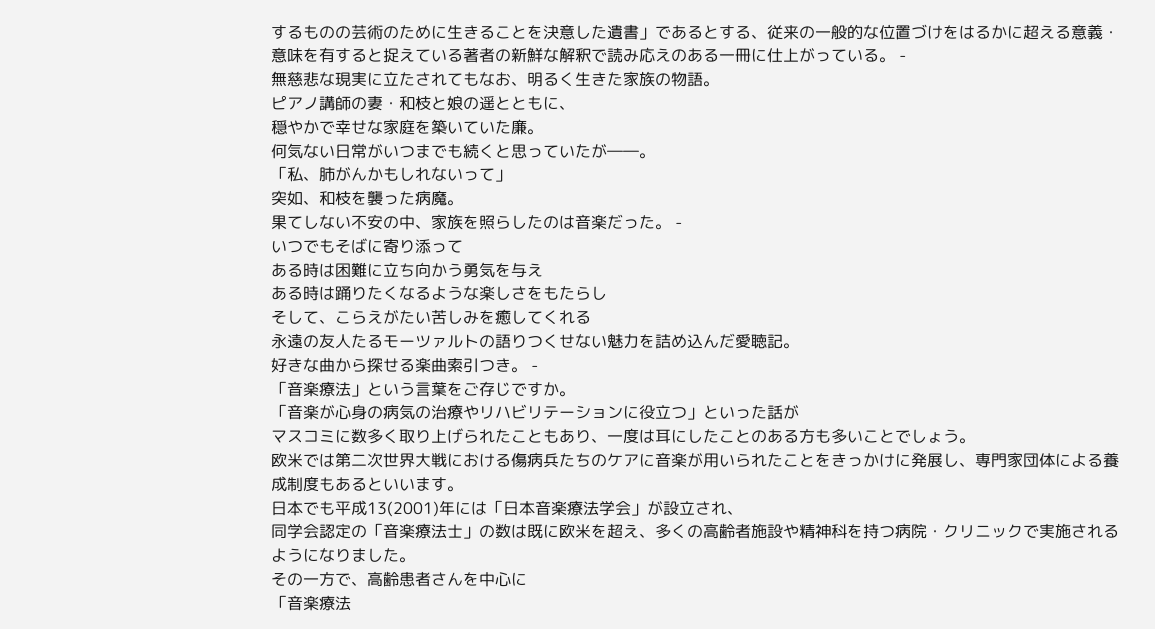するものの芸術のために生きることを決意した遺書」であるとする、従来の一般的な位置づけをはるかに超える意義・意味を有すると捉えている著者の新鮮な解釈で読み応えのある一冊に仕上がっている。 -
無慈悲な現実に立たされてもなお、明るく生きた家族の物語。
ピアノ講師の妻・和枝と娘の遥とともに、
穏やかで幸せな家庭を築いていた廉。
何気ない日常がいつまでも続くと思っていたが――。
「私、肺がんかもしれないって」
突如、和枝を襲った病魔。
果てしない不安の中、家族を照らしたのは音楽だった。 -
いつでもそばに寄り添って
ある時は困難に立ち向かう勇気を与え
ある時は踊りたくなるような楽しさをもたらし
そして、こらえがたい苦しみを癒してくれる
永遠の友人たるモーツァルトの語りつくせない魅力を詰め込んだ愛聴記。
好きな曲から探せる楽曲索引つき。 -
「音楽療法」という言葉をご存じですか。
「音楽が心身の病気の治療やリハビリテーションに役立つ」といった話が
マスコミに数多く取り上げられたこともあり、一度は耳にしたことのある方も多いことでしょう。
欧米では第二次世界大戦における傷病兵たちのケアに音楽が用いられたことをきっかけに発展し、専門家団体による養成制度もあるといいます。
日本でも平成13(2001)年には「日本音楽療法学会」が設立され、
同学会認定の「音楽療法士」の数は既に欧米を超え、多くの高齢者施設や精神科を持つ病院・クリニックで実施されるようになりました。
その一方で、高齢患者さんを中心に
「音楽療法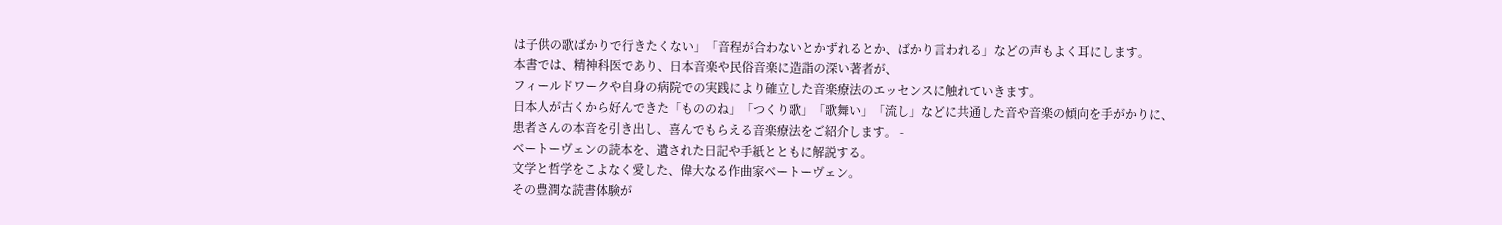は子供の歌ばかりで行きたくない」「音程が合わないとかずれるとか、ばかり言われる」などの声もよく耳にします。
本書では、精神科医であり、日本音楽や民俗音楽に造詣の深い著者が、
フィールドワークや自身の病院での実践により確立した音楽療法のエッセンスに触れていきます。
日本人が古くから好んできた「もののね」「つくり歌」「歌舞い」「流し」などに共通した音や音楽の傾向を手がかりに、
患者さんの本音を引き出し、喜んでもらえる音楽療法をご紹介します。 -
ベートーヴェンの読本を、遺された日記や手紙とともに解説する。
文学と哲学をこよなく愛した、偉大なる作曲家ベートーヴェン。
その豊潤な読書体験が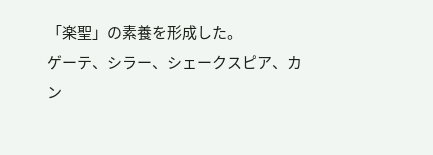「楽聖」の素養を形成した。
ゲーテ、シラー、シェークスピア、カン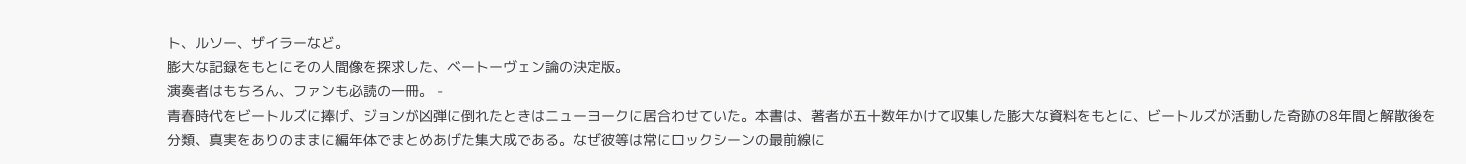ト、ルソー、ザイラーなど。
膨大な記録をもとにその人間像を探求した、ベートーヴェン論の決定版。
演奏者はもちろん、ファンも必読の一冊。 -
青春時代をビートルズに捧げ、ジョンが凶弾に倒れたときはニューヨークに居合わせていた。本書は、著者が五十数年かけて収集した膨大な資料をもとに、ビートルズが活動した奇跡の8年間と解散後を分類、真実をありのままに編年体でまとめあげた集大成である。なぜ彼等は常にロックシーンの最前線に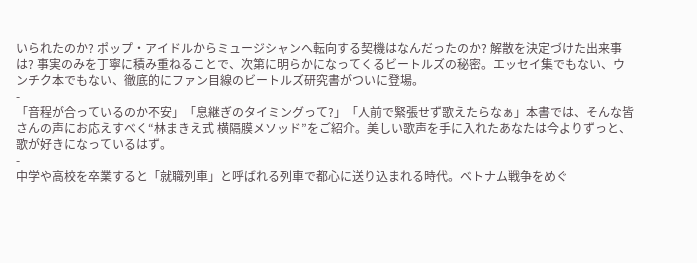いられたのか? ポップ・アイドルからミュージシャンへ転向する契機はなんだったのか? 解散を決定づけた出来事は? 事実のみを丁寧に積み重ねることで、次第に明らかになってくるビートルズの秘密。エッセイ集でもない、ウンチク本でもない、徹底的にファン目線のビートルズ研究書がついに登場。
-
「音程が合っているのか不安」「息継ぎのタイミングって?」「人前で緊張せず歌えたらなぁ」本書では、そんな皆さんの声にお応えすべく“林まきえ式 横隔膜メソッド”をご紹介。美しい歌声を手に入れたあなたは今よりずっと、歌が好きになっているはず。
-
中学や高校を卒業すると「就職列車」と呼ばれる列車で都心に送り込まれる時代。ベトナム戦争をめぐ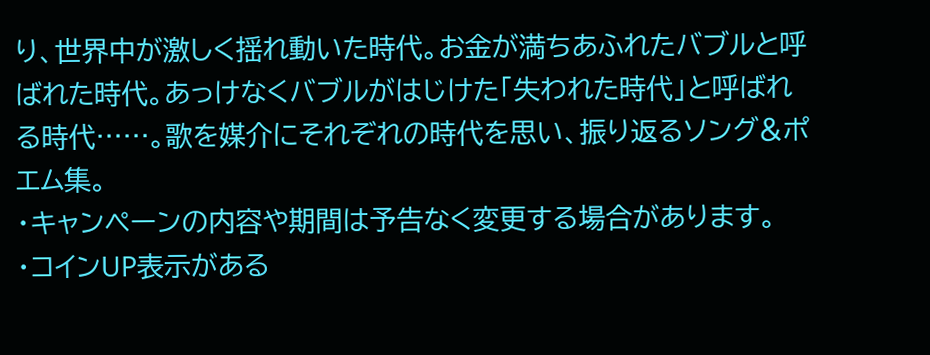り、世界中が激しく揺れ動いた時代。お金が満ちあふれたバブルと呼ばれた時代。あっけなくバブルがはじけた「失われた時代」と呼ばれる時代……。歌を媒介にそれぞれの時代を思い、振り返るソング&ポエム集。
・キャンペーンの内容や期間は予告なく変更する場合があります。
・コインUP表示がある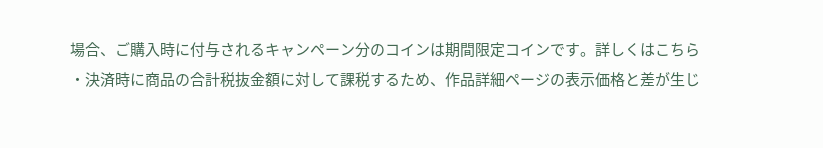場合、ご購入時に付与されるキャンペーン分のコインは期間限定コインです。詳しくはこちら
・決済時に商品の合計税抜金額に対して課税するため、作品詳細ページの表示価格と差が生じ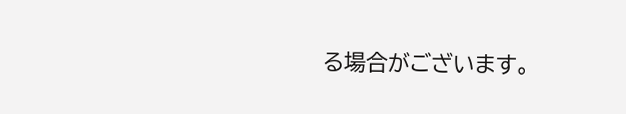る場合がございます。